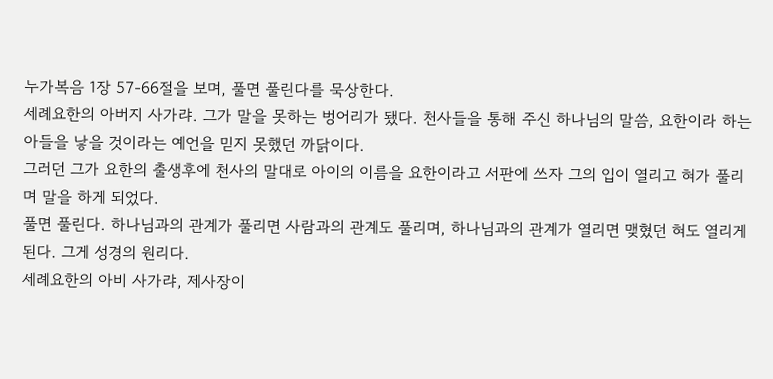누가복음 1장 57-66절을 보며, 풀면 풀린다를 묵상한다.
세례요한의 아버지 사가랴. 그가 말을 못하는 벙어리가 됐다. 천사들을 통해 주신 하나님의 말씀, 요한이라 하는 아들을 낳을 것이라는 예언을 믿지 못했던 까닭이다.
그러던 그가 요한의 출생후에 천사의 말대로 아이의 이름을 요한이라고 서판에 쓰자 그의 입이 열리고 혀가 풀리며 말을 하게 되었다.
풀면 풀린다. 하나님과의 관계가 풀리면 사람과의 관계도 풀리며, 하나님과의 관계가 열리면 맺혔던 혀도 열리게 된다. 그게 성경의 원리다.
세례요한의 아비 사가랴, 제사장이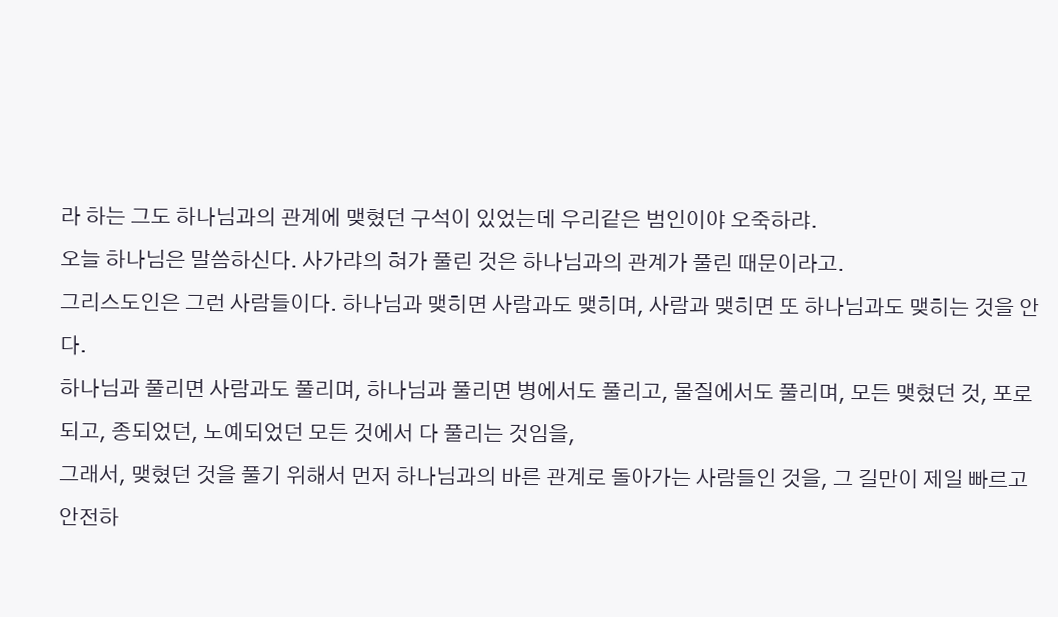라 하는 그도 하나님과의 관계에 맺혔던 구석이 있었는데 우리같은 범인이야 오죽하랴.
오늘 하나님은 말씀하신다. 사가랴의 혀가 풀린 것은 하나님과의 관계가 풀린 때문이라고.
그리스도인은 그런 사람들이다. 하나님과 맺히면 사람과도 맺히며, 사람과 맺히면 또 하나님과도 맺히는 것을 안다.
하나님과 풀리면 사람과도 풀리며, 하나님과 풀리면 병에서도 풀리고, 물질에서도 풀리며, 모든 맺혔던 것, 포로되고, 종되었던, 노예되었던 모든 것에서 다 풀리는 것임을,
그래서, 맺혔던 것을 풀기 위해서 먼저 하나님과의 바른 관계로 돌아가는 사람들인 것을, 그 길만이 제일 빠르고 안전하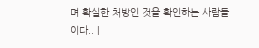며 확실한 처방인 것을 확인하는 사람들이다.. |